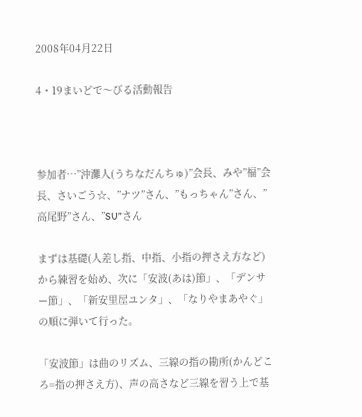2008年04月22日

4・19まいどで〜びる活動報告



参加者…”沖灘人(うちなだんちゅ)”会長、みや”福”会長、さいごう☆、”ナツ”さん、”もっちゃん”さん、”高尾野”さん、”SU”さん

まずは基礎(人差し指、中指、小指の押さえ方など)から練習を始め、次に「安波(あは)節」、「デンサー節」、「新安里屋ユンタ」、「なりやまあやぐ」の順に弾いて行った。

「安波節」は曲のリズム、三線の指の勘所(かんどころ=指の押さえ方)、声の高さなど三線を習う上で基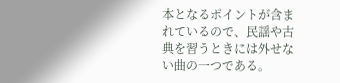本となるポイントが含まれているので、民謡や古典を習うときには外せない曲の一つである。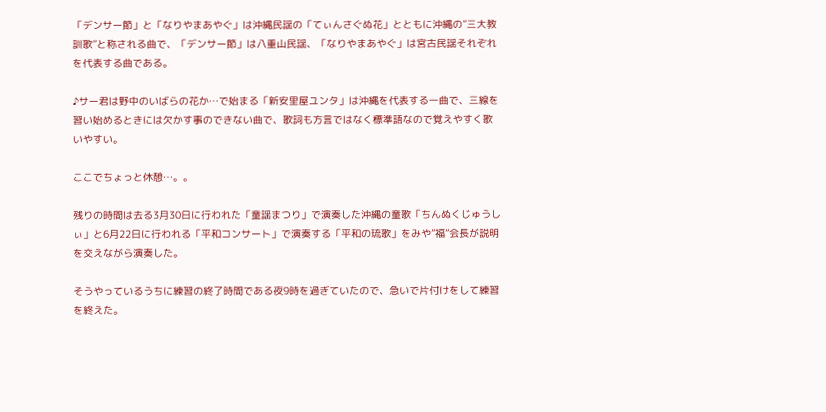「デンサー節」と「なりやまあやぐ」は沖縄民謡の「てぃんさぐぬ花」とともに沖縄の”三大教訓歌”と称される曲で、「デンサー節」は八重山民謡、「なりやまあやぐ」は宮古民謡それぞれを代表する曲である。

♪サー君は野中のいばらの花か…で始まる「新安里屋ユンタ」は沖縄を代表する一曲で、三線を習い始めるときには欠かす事のできない曲で、歌詞も方言ではなく標準語なので覚えやすく歌いやすい。

ここでちょっと休憩…。。

残りの時間は去る3月30日に行われた「童謡まつり」で演奏した沖縄の童歌「ちんぬくじゅうしぃ」と6月22日に行われる「平和コンサート」で演奏する「平和の琉歌」をみや”福”会長が説明を交えながら演奏した。

そうやっているうちに練習の終了時間である夜9時を過ぎていたので、急いで片付けをして練習を終えた。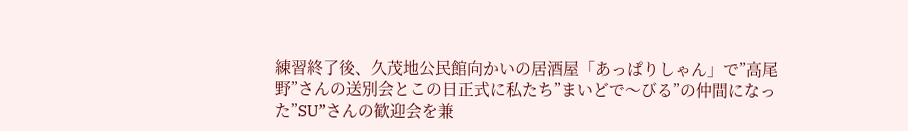練習終了後、久茂地公民館向かいの居酒屋「あっぱりしゃん」で”高尾野”さんの送別会とこの日正式に私たち”まいどで〜びる”の仲間になった”SU”さんの歓迎会を兼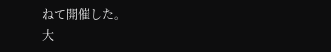ねて開催した。
大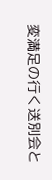変満足の行く送別会と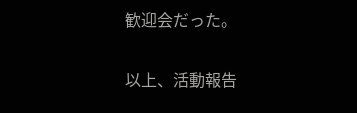歓迎会だった。

以上、活動報告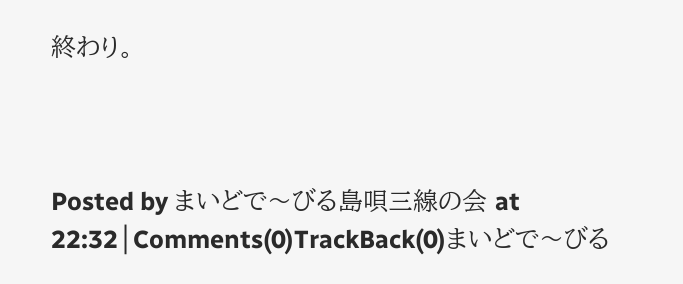終わり。



Posted by まいどで〜びる島唄三線の会 at 22:32│Comments(0)TrackBack(0)まいどで〜びる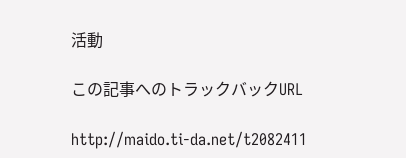活動

この記事へのトラックバックURL

http://maido.ti-da.net/t2082411